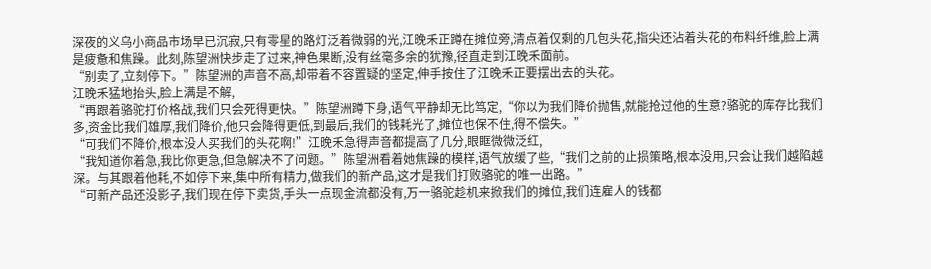深夜的义乌小商品市场早已沉寂,只有零星的路灯泛着微弱的光,江晚禾正蹲在摊位旁,清点着仅剩的几包头花,指尖还沾着头花的布料纤维,脸上满是疲惫和焦躁。此刻,陈望洲快步走了过来,神色果断,没有丝毫多余的犹豫,径直走到江晚禾面前。
“别卖了,立刻停下。”陈望洲的声音不高,却带着不容置疑的坚定,伸手按住了江晚禾正要摆出去的头花。
江晚禾猛地抬头,脸上满是不解,
“再跟着骆驼打价格战,我们只会死得更快。”陈望洲蹲下身,语气平静却无比笃定,“你以为我们降价抛售,就能抢过他的生意?骆驼的库存比我们多,资金比我们雄厚,我们降价,他只会降得更低,到最后,我们的钱耗光了,摊位也保不住,得不偿失。”
“可我们不降价,根本没人买我们的头花啊!”江晚禾急得声音都提高了几分,眼眶微微泛红,
“我知道你着急,我比你更急,但急解决不了问题。”陈望洲看着她焦躁的模样,语气放缓了些,“我们之前的止损策略,根本没用,只会让我们越陷越深。与其跟着他耗,不如停下来,集中所有精力,做我们的新产品,这才是我们打败骆驼的唯一出路。”
“可新产品还没影子,我们现在停下卖货,手头一点现金流都没有,万一骆驼趁机来掀我们的摊位,我们连雇人的钱都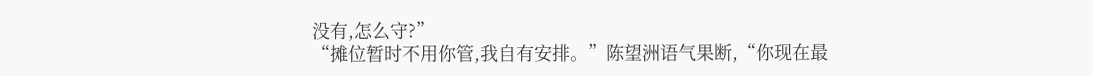没有,怎么守?”
“摊位暂时不用你管,我自有安排。”陈望洲语气果断,“你现在最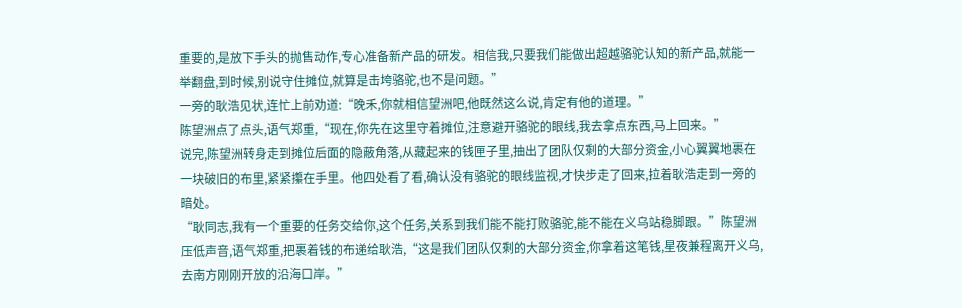重要的,是放下手头的抛售动作,专心准备新产品的研发。相信我,只要我们能做出超越骆驼认知的新产品,就能一举翻盘,到时候,别说守住摊位,就算是击垮骆驼,也不是问题。”
一旁的耿浩见状,连忙上前劝道:“晚禾,你就相信望洲吧,他既然这么说,肯定有他的道理。”
陈望洲点了点头,语气郑重,“现在,你先在这里守着摊位,注意避开骆驼的眼线,我去拿点东西,马上回来。”
说完,陈望洲转身走到摊位后面的隐蔽角落,从藏起来的钱匣子里,抽出了团队仅剩的大部分资金,小心翼翼地裹在一块破旧的布里,紧紧攥在手里。他四处看了看,确认没有骆驼的眼线监视,才快步走了回来,拉着耿浩走到一旁的暗处。
“耿同志,我有一个重要的任务交给你,这个任务,关系到我们能不能打败骆驼,能不能在义乌站稳脚跟。”陈望洲压低声音,语气郑重,把裹着钱的布递给耿浩,“这是我们团队仅剩的大部分资金,你拿着这笔钱,星夜兼程离开义乌,去南方刚刚开放的沿海口岸。”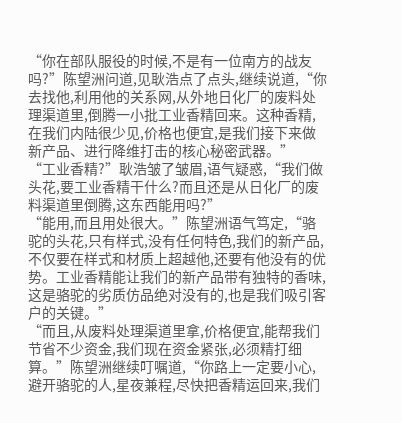“你在部队服役的时候,不是有一位南方的战友吗?”陈望洲问道,见耿浩点了点头,继续说道,“你去找他,利用他的关系网,从外地日化厂的废料处理渠道里,倒腾一小批工业香精回来。这种香精,在我们内陆很少见,价格也便宜,是我们接下来做新产品、进行降维打击的核心秘密武器。”
“工业香精?”耿浩皱了皱眉,语气疑惑,“我们做头花,要工业香精干什么?而且还是从日化厂的废料渠道里倒腾,这东西能用吗?”
“能用,而且用处很大。”陈望洲语气笃定,“骆驼的头花,只有样式,没有任何特色,我们的新产品,不仅要在样式和材质上超越他,还要有他没有的优势。工业香精能让我们的新产品带有独特的香味,这是骆驼的劣质仿品绝对没有的,也是我们吸引客户的关键。”
“而且,从废料处理渠道里拿,价格便宜,能帮我们节省不少资金,我们现在资金紧张,必须精打细算。”陈望洲继续叮嘱道,“你路上一定要小心,避开骆驼的人,星夜兼程,尽快把香精运回来,我们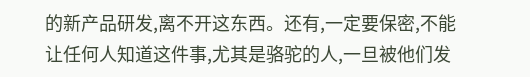的新产品研发,离不开这东西。还有,一定要保密,不能让任何人知道这件事,尤其是骆驼的人,一旦被他们发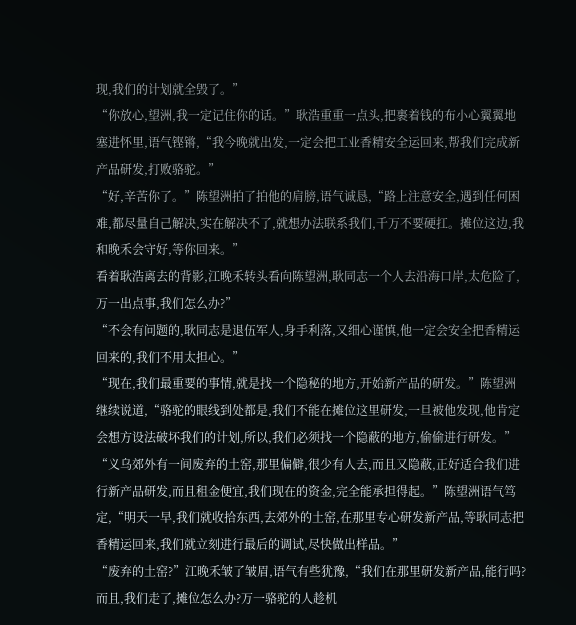现,我们的计划就全毁了。”
“你放心,望洲,我一定记住你的话。”耿浩重重一点头,把裹着钱的布小心翼翼地塞进怀里,语气铿锵,“我今晚就出发,一定会把工业香精安全运回来,帮我们完成新产品研发,打败骆驼。”
“好,辛苦你了。”陈望洲拍了拍他的肩膀,语气诚恳,“路上注意安全,遇到任何困难,都尽量自己解决,实在解决不了,就想办法联系我们,千万不要硬扛。摊位这边,我和晚禾会守好,等你回来。”
看着耿浩离去的背影,江晚禾转头看向陈望洲,耿同志一个人去沿海口岸,太危险了,万一出点事,我们怎么办?”
“不会有问题的,耿同志是退伍军人,身手利落,又细心谨慎,他一定会安全把香精运回来的,我们不用太担心。”
“现在,我们最重要的事情,就是找一个隐秘的地方,开始新产品的研发。”陈望洲继续说道,“骆驼的眼线到处都是,我们不能在摊位这里研发,一旦被他发现,他肯定会想方设法破坏我们的计划,所以,我们必须找一个隐蔽的地方,偷偷进行研发。”
“义乌郊外有一间废弃的土窑,那里偏僻,很少有人去,而且又隐蔽,正好适合我们进行新产品研发,而且租金便宜,我们现在的资金,完全能承担得起。”陈望洲语气笃定,“明天一早,我们就收拾东西,去郊外的土窑,在那里专心研发新产品,等耿同志把香精运回来,我们就立刻进行最后的调试,尽快做出样品。”
“废弃的土窑?”江晚禾皱了皱眉,语气有些犹豫,“我们在那里研发新产品,能行吗?而且,我们走了,摊位怎么办?万一骆驼的人趁机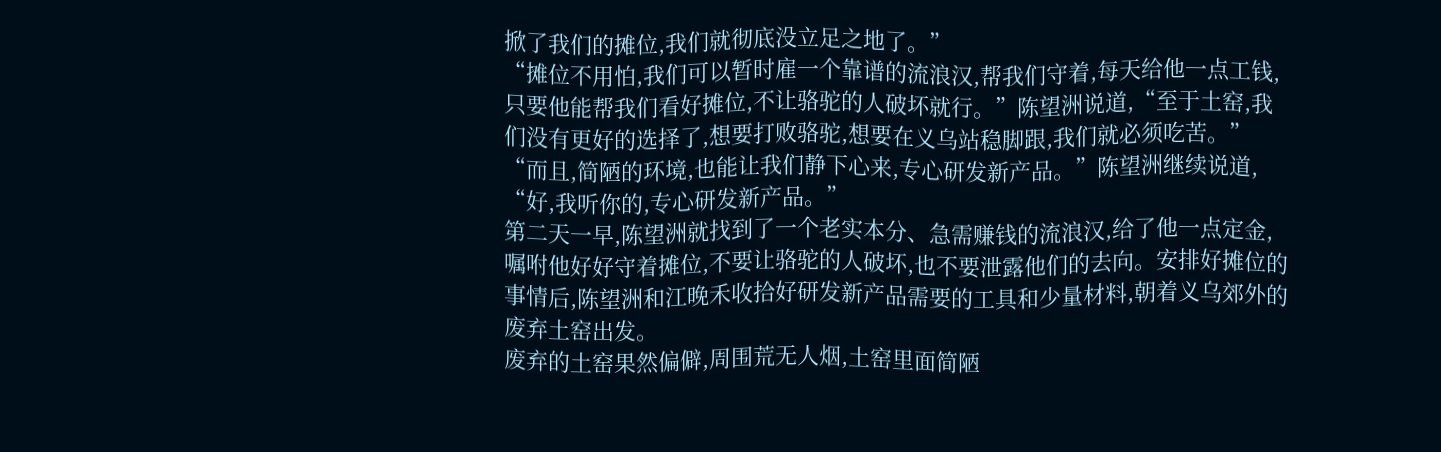掀了我们的摊位,我们就彻底没立足之地了。”
“摊位不用怕,我们可以暂时雇一个靠谱的流浪汉,帮我们守着,每天给他一点工钱,只要他能帮我们看好摊位,不让骆驼的人破坏就行。”陈望洲说道,“至于土窑,我们没有更好的选择了,想要打败骆驼,想要在义乌站稳脚跟,我们就必须吃苦。”
“而且,简陋的环境,也能让我们静下心来,专心研发新产品。”陈望洲继续说道,
“好,我听你的,专心研发新产品。”
第二天一早,陈望洲就找到了一个老实本分、急需赚钱的流浪汉,给了他一点定金,嘱咐他好好守着摊位,不要让骆驼的人破坏,也不要泄露他们的去向。安排好摊位的事情后,陈望洲和江晚禾收拾好研发新产品需要的工具和少量材料,朝着义乌郊外的废弃土窑出发。
废弃的土窑果然偏僻,周围荒无人烟,土窑里面简陋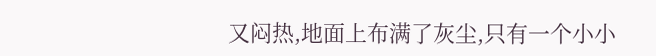又闷热,地面上布满了灰尘,只有一个小小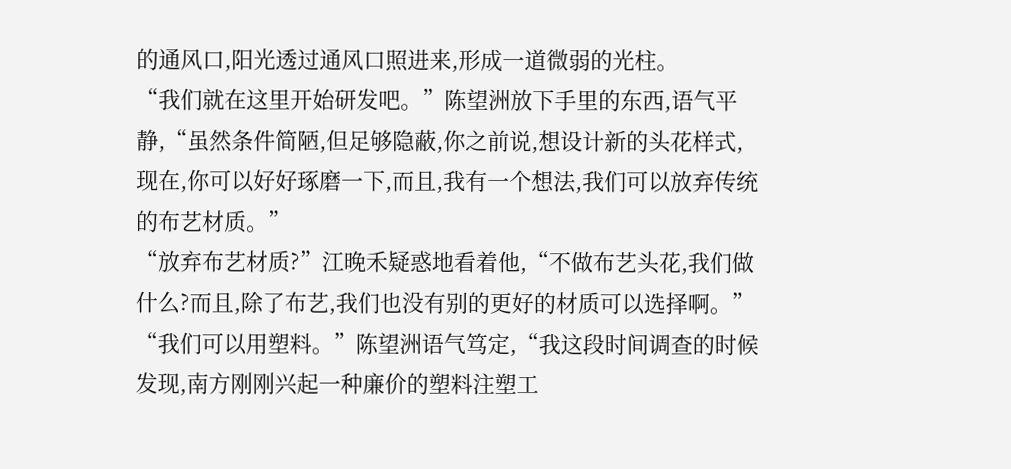的通风口,阳光透过通风口照进来,形成一道微弱的光柱。
“我们就在这里开始研发吧。”陈望洲放下手里的东西,语气平静,“虽然条件简陋,但足够隐蔽,你之前说,想设计新的头花样式,现在,你可以好好琢磨一下,而且,我有一个想法,我们可以放弃传统的布艺材质。”
“放弃布艺材质?”江晚禾疑惑地看着他,“不做布艺头花,我们做什么?而且,除了布艺,我们也没有别的更好的材质可以选择啊。”
“我们可以用塑料。”陈望洲语气笃定,“我这段时间调查的时候发现,南方刚刚兴起一种廉价的塑料注塑工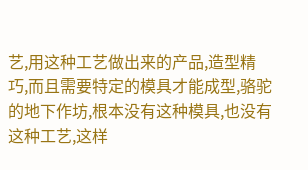艺,用这种工艺做出来的产品,造型精巧,而且需要特定的模具才能成型,骆驼的地下作坊,根本没有这种模具,也没有这种工艺,这样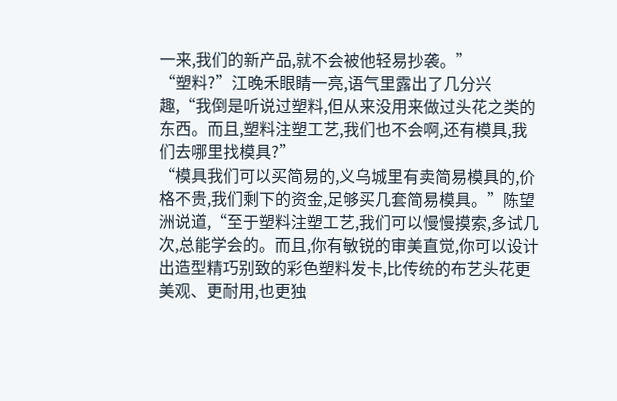一来,我们的新产品,就不会被他轻易抄袭。”
“塑料?”江晚禾眼睛一亮,语气里露出了几分兴趣,“我倒是听说过塑料,但从来没用来做过头花之类的东西。而且,塑料注塑工艺,我们也不会啊,还有模具,我们去哪里找模具?”
“模具我们可以买简易的,义乌城里有卖简易模具的,价格不贵,我们剩下的资金,足够买几套简易模具。”陈望洲说道,“至于塑料注塑工艺,我们可以慢慢摸索,多试几次,总能学会的。而且,你有敏锐的审美直觉,你可以设计出造型精巧别致的彩色塑料发卡,比传统的布艺头花更美观、更耐用,也更独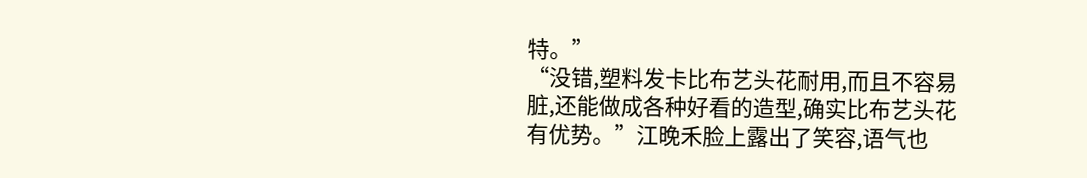特。”
“没错,塑料发卡比布艺头花耐用,而且不容易脏,还能做成各种好看的造型,确实比布艺头花有优势。”江晚禾脸上露出了笑容,语气也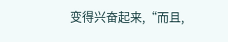变得兴奋起来,“而且,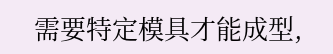需要特定模具才能成型,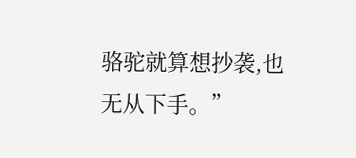骆驼就算想抄袭,也无从下手。”